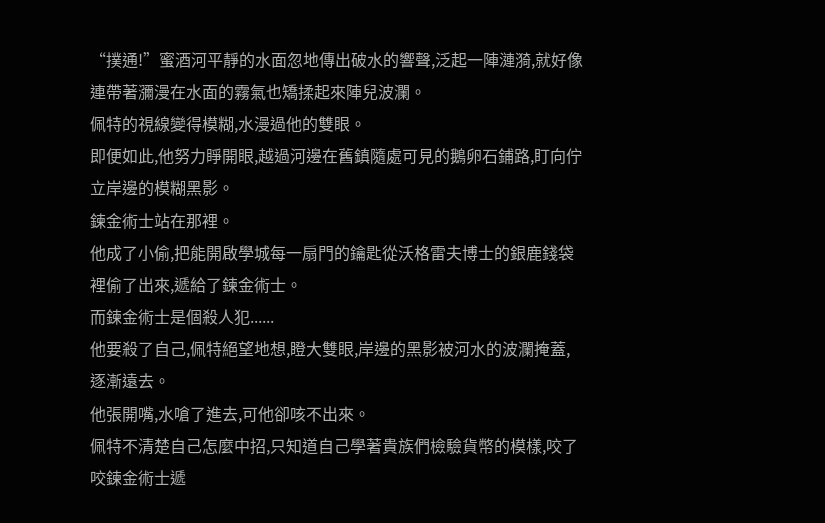“撲通!”蜜酒河平靜的水面忽地傳出破水的響聲,泛起一陣漣漪,就好像連帶著瀰漫在水面的霧氣也矯揉起來陣兒波瀾。
佩特的視線變得模糊,水漫過他的雙眼。
即便如此,他努力睜開眼,越過河邊在舊鎮隨處可見的鵝卵石鋪路,盯向佇立岸邊的模糊黑影。
鍊金術士站在那裡。
他成了小偷,把能開啟學城每一扇門的鑰匙從沃格雷夫博士的銀鹿錢袋裡偷了出來,遞給了鍊金術士。
而鍊金術士是個殺人犯......
他要殺了自己,佩特絕望地想,瞪大雙眼,岸邊的黑影被河水的波瀾掩蓋,逐漸遠去。
他張開嘴,水嗆了進去,可他卻咳不出來。
佩特不清楚自己怎麼中招,只知道自己學著貴族們檢驗貨幣的模樣,咬了咬鍊金術士遞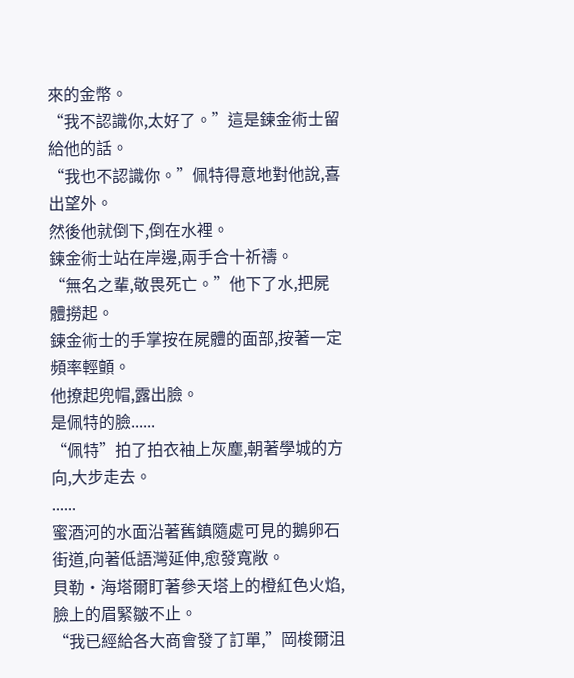來的金幣。
“我不認識你,太好了。”這是鍊金術士留給他的話。
“我也不認識你。”佩特得意地對他說,喜出望外。
然後他就倒下,倒在水裡。
鍊金術士站在岸邊,兩手合十祈禱。
“無名之輩,敬畏死亡。”他下了水,把屍體撈起。
鍊金術士的手掌按在屍體的面部,按著一定頻率輕顫。
他撩起兜帽,露出臉。
是佩特的臉......
“佩特”拍了拍衣袖上灰塵,朝著學城的方向,大步走去。
......
蜜酒河的水面沿著舊鎮隨處可見的鵝卵石街道,向著低語灣延伸,愈發寬敞。
貝勒·海塔爾盯著參天塔上的橙紅色火焰,臉上的眉緊皺不止。
“我已經給各大商會發了訂單,”岡梭爾沮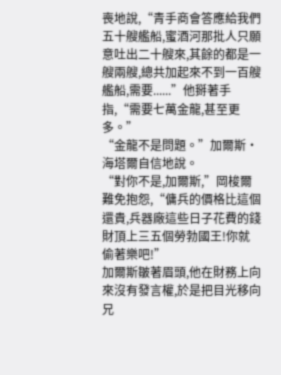喪地說,“青手商會答應給我們五十艘艦船,蜜酒河那批人只願意吐出二十艘來,其餘的都是一艘兩艘,總共加起來不到一百艘艦船,需要......”他掰著手指,“需要七萬金龍,甚至更多。”
“金龍不是問題。”加爾斯·海塔爾自信地說。
“對你不是,加爾斯,”岡梭爾難免抱怨,“傭兵的價格比這個還貴,兵器廠這些日子花費的錢財頂上三五個勞勃國王!你就偷著樂吧!”
加爾斯皺著眉頭,他在財務上向來沒有發言權,於是把目光移向兄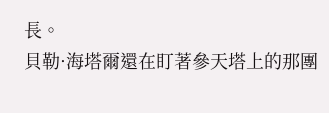長。
貝勒·海塔爾還在盯著參天塔上的那團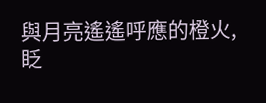與月亮遙遙呼應的橙火,眨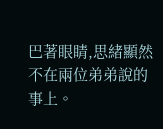巴著眼睛,思緒顯然不在兩位弟弟說的事上。